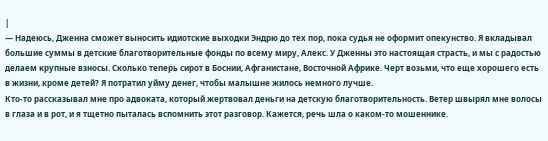|
— Надеюсь, Дженна сможет выносить идиотские выходки Эндрю до тех пор, пока судья не оформит опекунство. Я вкладывал большие суммы в детские благотворительные фонды по всему миру, Алекс. У Дженны это настоящая страсть, и мы с радостью делаем крупные взносы. Сколько теперь сирот в Боснии, Афганистане, Восточной Африке. Черт возьми, что еще хорошего есть в жизни, кроме детей? Я потратил уйму денег, чтобы малышне жилось немного лучше.
Кто-то рассказывал мне про адвоката, который жертвовал деньги на детскую благотворительность. Ветер швырял мне волосы в глаза и в рот, и я тщетно пыталась вспомнить этот разговор. Кажется, речь шла о каком-то мошеннике.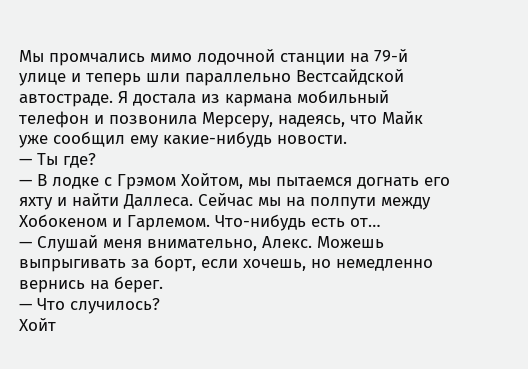Мы промчались мимо лодочной станции на 79-й улице и теперь шли параллельно Вестсайдской автостраде. Я достала из кармана мобильный телефон и позвонила Мерсеру, надеясь, что Майк уже сообщил ему какие-нибудь новости.
— Ты где?
— В лодке с Грэмом Хойтом, мы пытаемся догнать его яхту и найти Даллеса. Сейчас мы на полпути между Хобокеном и Гарлемом. Что-нибудь есть от…
— Слушай меня внимательно, Алекс. Можешь выпрыгивать за борт, если хочешь, но немедленно вернись на берег.
— Что случилось?
Хойт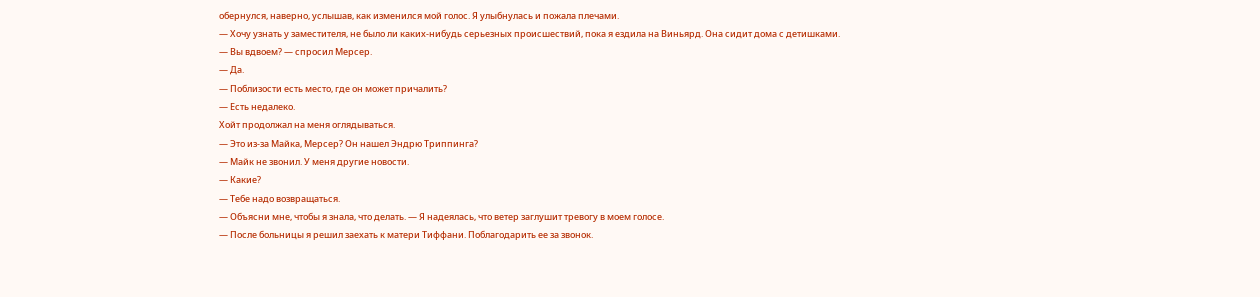обернулся, наверно, услышав, как изменился мой голос. Я улыбнулась и пожала плечами.
— Хочу узнать у заместителя, не было ли каких-нибудь серьезных происшествий, пока я ездила на Виньярд. Она сидит дома с детишками.
— Вы вдвоем? — спросил Мерсер.
— Да.
— Поблизости есть место, где он может причалить?
— Есть недалеко.
Хойт продолжал на меня оглядываться.
— Это из-за Майка, Мерсер? Он нашел Эндрю Триппинга?
— Майк не звонил. У меня другие новости.
— Какие?
— Тебе надо возвращаться.
— Объясни мне, чтобы я знала, что делать. — Я надеялась, что ветер заглушит тревогу в моем голосе.
— После больницы я решил заехать к матери Тиффани. Поблагодарить ее за звонок.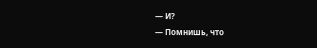— И?
— Помнишь, что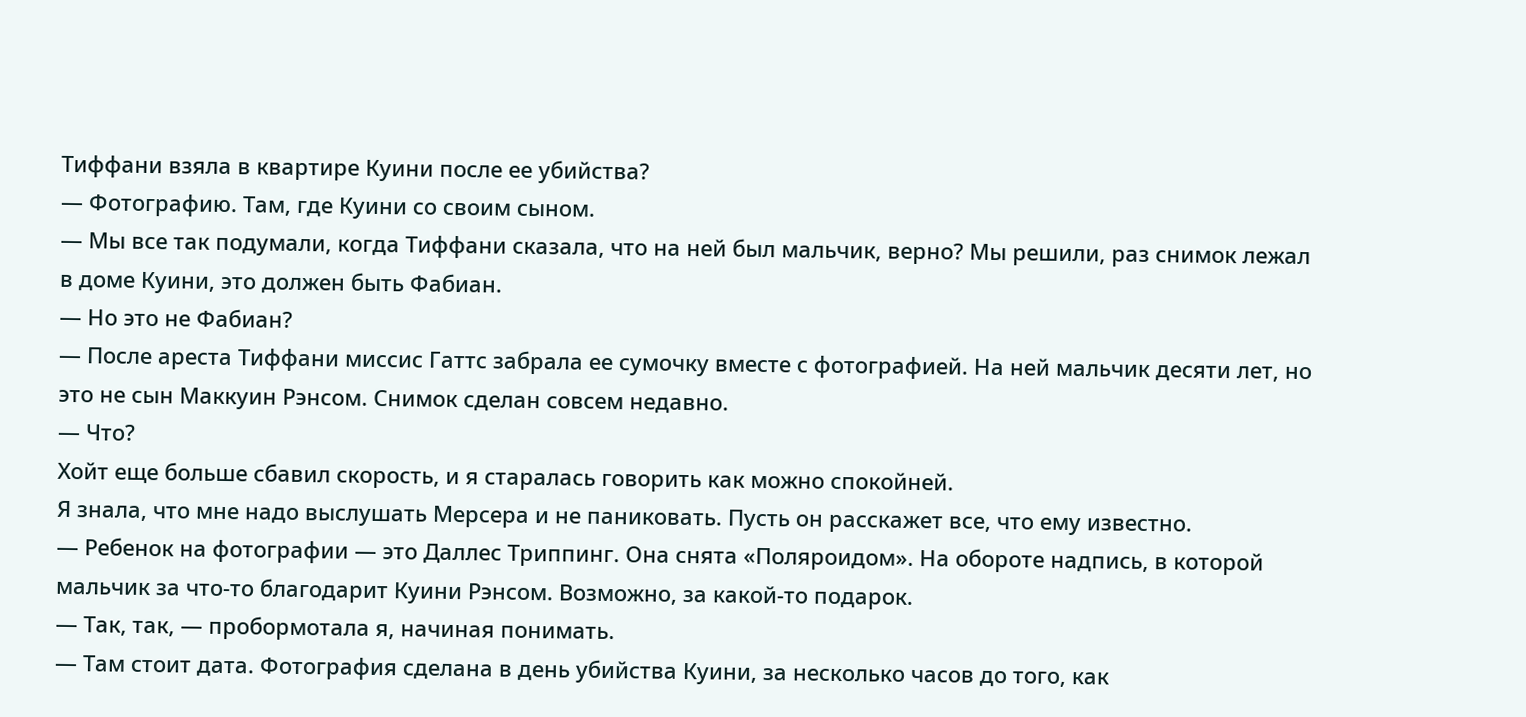Тиффани взяла в квартире Куини после ее убийства?
— Фотографию. Там, где Куини со своим сыном.
— Мы все так подумали, когда Тиффани сказала, что на ней был мальчик, верно? Мы решили, раз снимок лежал в доме Куини, это должен быть Фабиан.
— Но это не Фабиан?
— После ареста Тиффани миссис Гаттс забрала ее сумочку вместе с фотографией. На ней мальчик десяти лет, но это не сын Маккуин Рэнсом. Снимок сделан совсем недавно.
— Что?
Хойт еще больше сбавил скорость, и я старалась говорить как можно спокойней.
Я знала, что мне надо выслушать Мерсера и не паниковать. Пусть он расскажет все, что ему известно.
— Ребенок на фотографии — это Даллес Триппинг. Она снята «Поляроидом». На обороте надпись, в которой мальчик за что-то благодарит Куини Рэнсом. Возможно, за какой-то подарок.
— Так, так, — пробормотала я, начиная понимать.
— Там стоит дата. Фотография сделана в день убийства Куини, за несколько часов до того, как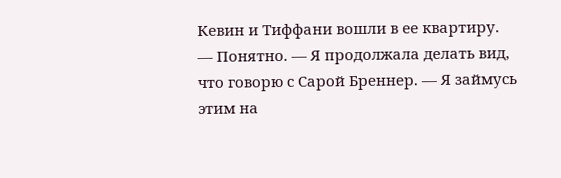Кевин и Тиффани вошли в ее квартиру.
— Понятно. — Я продолжала делать вид, что говорю с Сарой Бреннер. — Я займусь этим на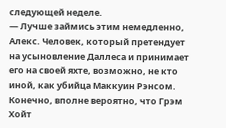следующей неделе.
— Лучше займись этим немедленно, Алекс. Человек, который претендует на усыновление Даллеса и принимает его на своей яхте, возможно, не кто иной, как убийца Маккуин Рэнсом. Конечно, вполне вероятно, что Грэм Хойт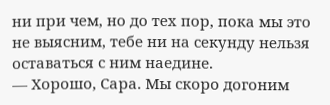ни при чем, но до тех пор, пока мы это не выясним, тебе ни на секунду нельзя оставаться с ним наедине.
— Хорошо, Сара. Мы скоро догоним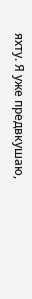яхту. Я уже предвкушаю,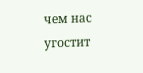чем нас угостит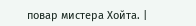повар мистера Хойта. |